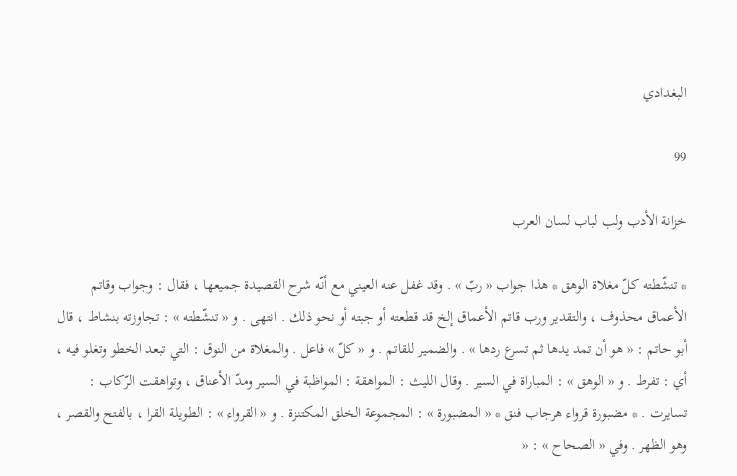البغدادي

99

خزانة الأدب ولب لباب لسان العرب

* تنشّطته كلّ مغلاة الوهق * هذا جواب « ربّ » . وقد غفل عنه العيني مع أنّه شرح القصيدة جميعها ، فقال : وجواب وقاتم الأعماق محذوف ، والتقدير ورب قاتم الأعماق إلخ قد قطعته أو جبته أو نحو ذلك . انتهى . و « تنشّطته » : تجاوزته بنشاط ، قال أبو حاتم : « هو أن تمد يدها ثم تسرع ردها » . والضمير للقاتم . و « كلّ » فاعل . والمغلاة من النوق : التي تبعد الخطو وتغلو فيه ، أي : تفرط . و « الوهق » : المباراة في السير . وقال الليث : المواهقة : المواظبة في السير ومدّ الأعناق ، وتواهقت الرّكاب : تسايرت . * مضبورة قرواء هرجاب فنق * « المضبورة » : المجموعة الخلق المكتنزة . و « القرواء » : الطويلة القرا ، بالفتح والقصر ، وهو الظهر . وفي « الصحاح » : «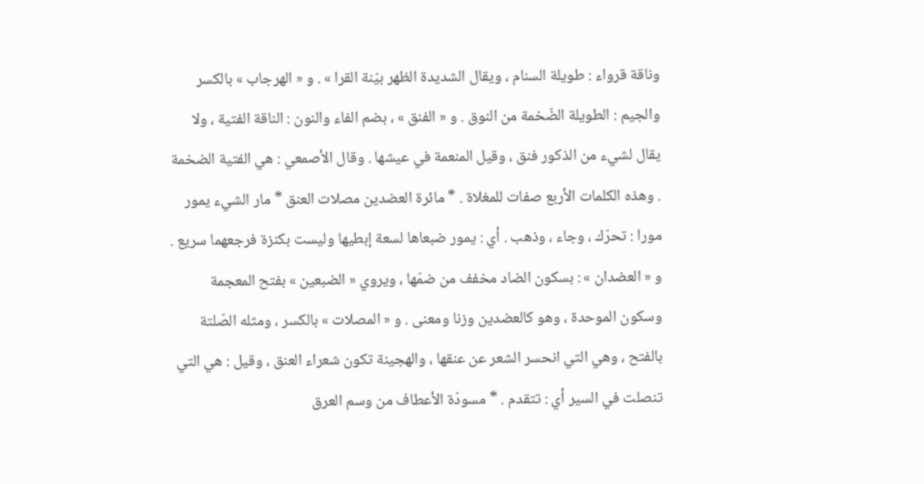وناقة قرواء : طويلة السنام ، ويقال الشديدة الظهر بيّنة القرا » . و « الهرجاب » بالكسر والجيم : الطويلة الضّخمة من النوق . و « الفنق » ، بضم الفاء والنون : الناقة الفتية ، ولا يقال لشيء من الذكور فنق ، وقيل المنعمة في عيشها . وقال الأصمعي : هي الفتية الضخمة . وهذه الكلمات الأربع صفات للمغلاة . * مائرة العضدين مصلات العنق * مار الشيء يمور مورا : تحرّك ، وجاء ، وذهب . أي : يمور ضبعاها لسعة إبطيها وليست بكنزة فرجعهما سريع . و « العضدان » : بسكون الضاد مخفف من ضمّها ، ويروي « الضبعين » بفتح المعجمة وسكون الموحدة ، وهو كالعضدين وزنا ومعنى . و « المصلات » بالكسر ، ومثله الصّلتة بالفتح ، وهي التي انحسر الشعر عن عنقها ، والهجينة تكون شعراء العنق ، وقيل : هي التي تنصلت في السير أي : تتقدم . * مسودّة الأعطاف من وسم العرق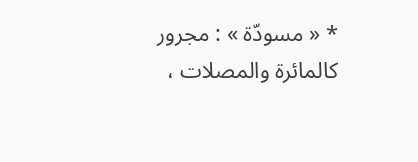* « مسودّة » : مجرور كالمائرة والمصلات ،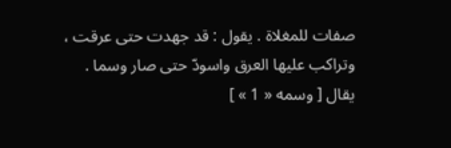صفات للمغلاة . يقول : قد جهدت حتى عرقت ، وتراكب عليها العرق واسودّ حتى صار وسما . يقال [ وسمه « 1 » ]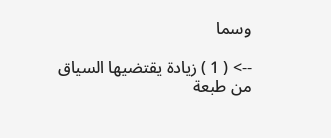وسما

--> ( 1 ) زيادة يقتضيها السياق من طبعة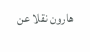هارون نقلا عن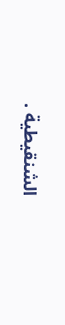الشنقيطية .